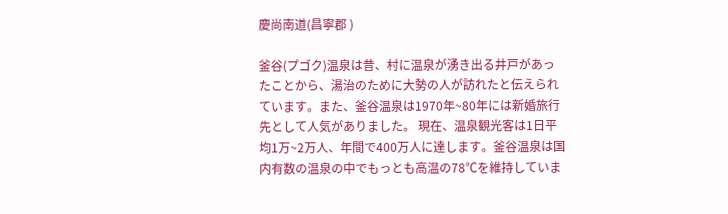慶尚南道(昌寧郡 )

釜谷(プゴク)温泉は昔、村に温泉が湧き出る井戸があったことから、湯治のために大勢の人が訪れたと伝えられています。また、釜谷温泉は1970年~80年には新婚旅行先として人気がありました。 現在、温泉観光客は1日平均1万~2万人、年間で400万人に達します。釜谷温泉は国内有数の温泉の中でもっとも高温の78℃を維持していま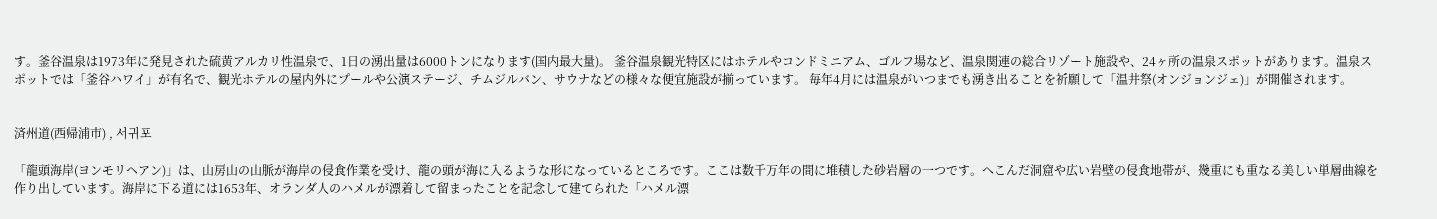す。釜谷温泉は1973年に発見された硫黄アルカリ性温泉で、1日の湧出量は6000トンになります(国内最大量)。 釜谷温泉観光特区にはホテルやコンドミニアム、ゴルフ場など、温泉関連の総合リゾート施設や、24ヶ所の温泉スポットがあります。温泉スポットでは「釜谷ハワイ」が有名で、観光ホテルの屋内外にプールや公演ステージ、チムジルバン、サウナなどの様々な便宜施設が揃っています。 毎年4月には温泉がいつまでも湧き出ることを祈願して「温井祭(オンジョンジェ)」が開催されます。


済州道(西帰浦市) , 서귀포

「龍頭海岸(ヨンモリヘアン)」は、山房山の山脈が海岸の侵食作業を受け、龍の頭が海に入るような形になっているところです。ここは数千万年の間に堆積した砂岩層の一つです。へこんだ洞窟や広い岩壁の侵食地帯が、幾重にも重なる美しい単層曲線を作り出しています。海岸に下る道には1653年、オランダ人のハメルが漂着して留まったことを記念して建てられた「ハメル漂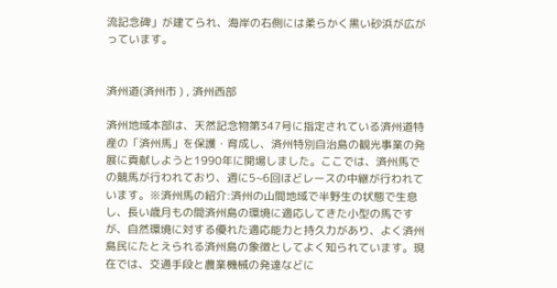流記念碑」が建てられ、海岸の右側には柔らかく黒い砂浜が広がっています。


済州道(済州市 ) , 済州西部

済州地域本部は、天然記念物第347号に指定されている済州道特産の「済州馬」を保護・育成し、済州特別自治島の観光事業の発展に貢献しようと1990年に開場しました。ここでは、済州馬での競馬が行われており、週に5~6回ほどレースの中継が行われています。※済州馬の紹介:済州の山間地域で半野生の状態で生息し、長い歳月もの間済州島の環境に適応してきた小型の馬ですが、自然環境に対する優れた適応能力と持久力があり、よく済州島民にたとえられる済州島の象徴としてよく知られています。現在では、交通手段と農業機械の発達などに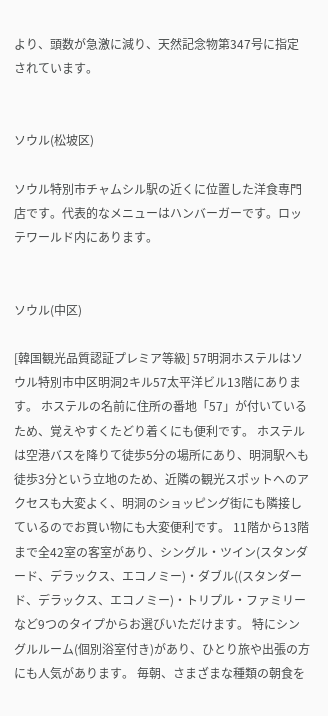より、頭数が急激に減り、天然記念物第347号に指定されています。


ソウル(松坡区)

ソウル特別市チャムシル駅の近くに位置した洋食専門店です。代表的なメニューはハンバーガーです。ロッテワールド内にあります。


ソウル(中区)

[韓国観光品質認証プレミア等級] 57明洞ホステルはソウル特別市中区明洞2キル57太平洋ビル13階にあります。 ホステルの名前に住所の番地「57」が付いているため、覚えやすくたどり着くにも便利です。 ホステルは空港バスを降りて徒歩5分の場所にあり、明洞駅へも徒歩3分という立地のため、近隣の観光スポットへのアクセスも大変よく、明洞のショッピング街にも隣接しているのでお買い物にも大変便利です。 11階から13階まで全42室の客室があり、シングル・ツイン(スタンダード、デラックス、エコノミー)・ダブル((スタンダード、デラックス、エコノミー)・トリプル・ファミリーなど9つのタイプからお選びいただけます。 特にシングルルーム(個別浴室付き)があり、ひとり旅や出張の方にも人気があります。 毎朝、さまざまな種類の朝食を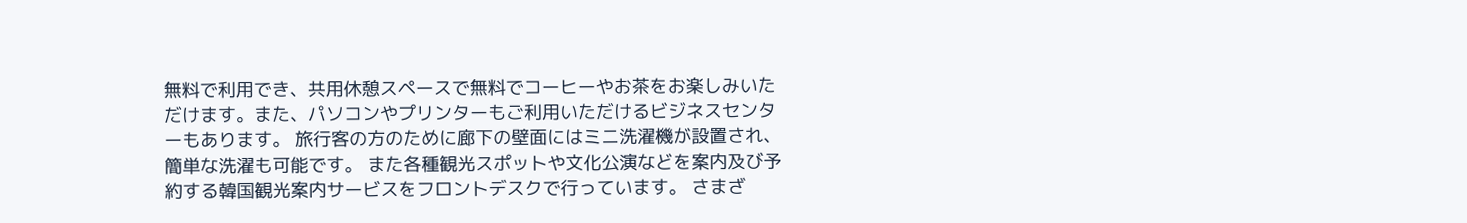無料で利用でき、共用休憩スペースで無料でコーヒーやお茶をお楽しみいただけます。また、パソコンやプリンターもご利用いただけるビジネスセンターもあります。 旅行客の方のために廊下の壁面にはミニ洗濯機が設置され、簡単な洗濯も可能です。 また各種観光スポットや文化公演などを案内及び予約する韓国観光案内サービスをフロントデスクで行っています。 さまざ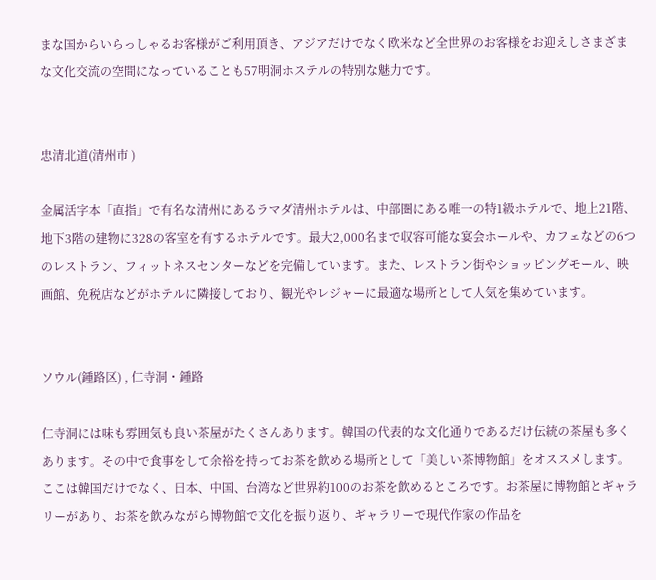まな国からいらっしゃるお客様がご利用頂き、アジアだけでなく欧米など全世界のお客様をお迎えしさまざまな文化交流の空間になっていることも57明洞ホステルの特別な魅力です。


忠清北道(清州市 )

金属活字本「直指」で有名な清州にあるラマダ清州ホテルは、中部圏にある唯一の特1級ホテルで、地上21階、地下3階の建物に328の客室を有するホテルです。最大2,000名まで収容可能な宴会ホールや、カフェなどの6つのレストラン、フィットネスセンターなどを完備しています。また、レストラン街やショッピングモール、映画館、免税店などがホテルに隣接しており、観光やレジャーに最適な場所として人気を集めています。


ソウル(鍾路区) , 仁寺洞・鍾路

仁寺洞には味も雰囲気も良い茶屋がたくさんあります。韓国の代表的な文化通りであるだけ伝統の茶屋も多くあります。その中で食事をして余裕を持ってお茶を飲める場所として「美しい茶博物館」をオススメします。ここは韓国だけでなく、日本、中国、台湾など世界約100のお茶を飲めるところです。お茶屋に博物館とギャラリーがあり、お茶を飲みながら博物館で文化を振り返り、ギャラリーで現代作家の作品を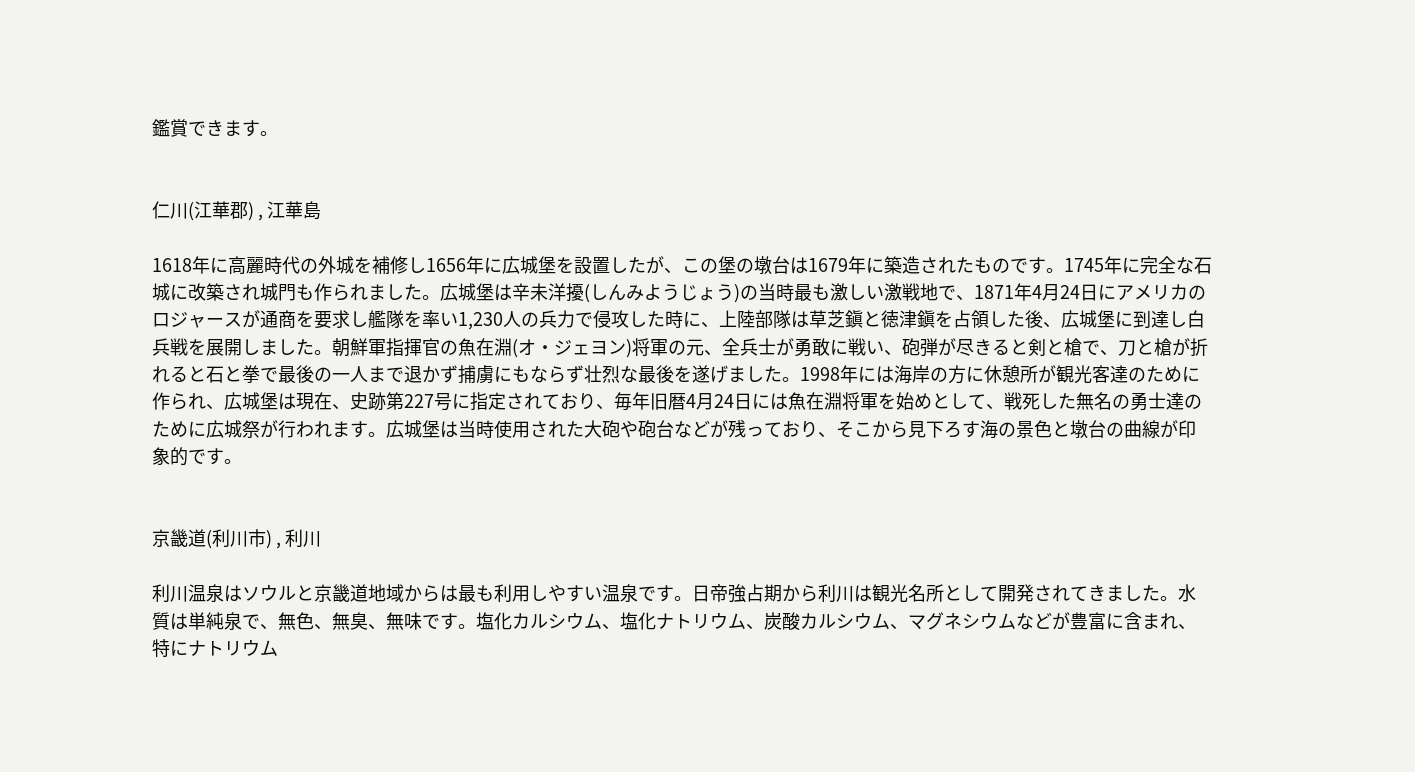鑑賞できます。


仁川(江華郡) , 江華島

1618年に高麗時代の外城を補修し1656年に広城堡を設置したが、この堡の墩台は1679年に築造されたものです。1745年に完全な石城に改築され城門も作られました。広城堡は辛未洋擾(しんみようじょう)の当時最も激しい激戦地で、1871年4月24日にアメリカのロジャースが通商を要求し艦隊を率い1,230人の兵力で侵攻した時に、上陸部隊は草芝鎭と徳津鎭を占領した後、広城堡に到達し白兵戦を展開しました。朝鮮軍指揮官の魚在淵(オ・ジェヨン)将軍の元、全兵士が勇敢に戦い、砲弾が尽きると剣と槍で、刀と槍が折れると石と拳で最後の一人まで退かず捕虜にもならず壮烈な最後を遂げました。1998年には海岸の方に休憩所が観光客達のために作られ、広城堡は現在、史跡第227号に指定されており、毎年旧暦4月24日には魚在淵将軍を始めとして、戦死した無名の勇士達のために広城祭が行われます。広城堡は当時使用された大砲や砲台などが残っており、そこから見下ろす海の景色と墩台の曲線が印象的です。


京畿道(利川市) , 利川

利川温泉はソウルと京畿道地域からは最も利用しやすい温泉です。日帝強占期から利川は観光名所として開発されてきました。水質は単純泉で、無色、無臭、無味です。塩化カルシウム、塩化ナトリウム、炭酸カルシウム、マグネシウムなどが豊富に含まれ、特にナトリウム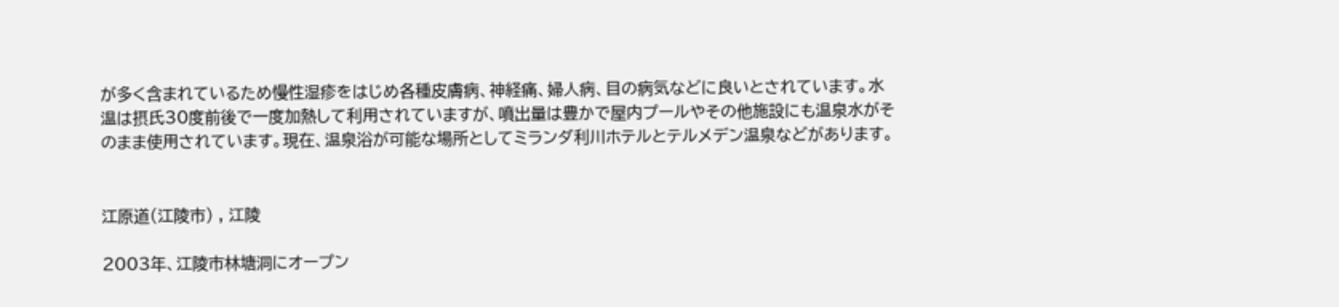が多く含まれているため慢性湿疹をはじめ各種皮膚病、神経痛、婦人病、目の病気などに良いとされています。水温は摂氏30度前後で一度加熱して利用されていますが、噴出量は豊かで屋内プールやその他施設にも温泉水がそのまま使用されています。現在、温泉浴が可能な場所としてミランダ利川ホテルとテルメデン温泉などがあります。


江原道(江陵市) , 江陵

2003年、江陵市林塘洞にオープン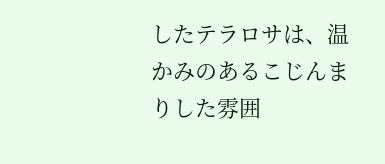したテラロサは、温かみのあるこじんまりした雰囲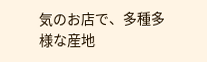気のお店で、多種多様な産地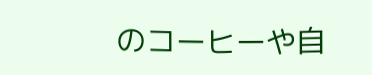のコーヒーや自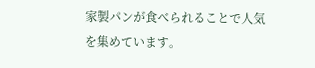家製パンが食べられることで人気を集めています。